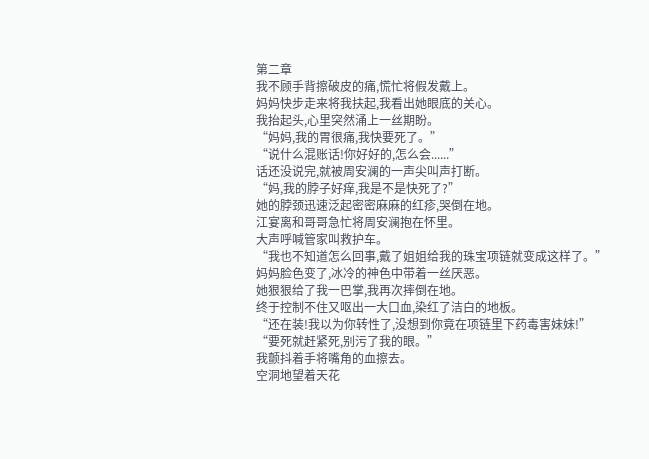第二章
我不顾手背擦破皮的痛,慌忙将假发戴上。
妈妈快步走来将我扶起,我看出她眼底的关心。
我抬起头,心里突然涌上一丝期盼。
“妈妈,我的胃很痛,我快要死了。”
“说什么混账话!你好好的,怎么会......”
话还没说完,就被周安澜的一声尖叫声打断。
“妈,我的脖子好痒,我是不是快死了?”
她的脖颈迅速泛起密密麻麻的红疹,哭倒在地。
江宴离和哥哥急忙将周安澜抱在怀里。
大声呼喊管家叫救护车。
“我也不知道怎么回事,戴了姐姐给我的珠宝项链就变成这样了。”
妈妈脸色变了,冰冷的神色中带着一丝厌恶。
她狠狠给了我一巴掌,我再次摔倒在地。
终于控制不住又呕出一大口血,染红了洁白的地板。
“还在装!我以为你转性了,没想到你竟在项链里下药毒害妹妹!”
“要死就赶紧死,别污了我的眼。”
我颤抖着手将嘴角的血擦去。
空洞地望着天花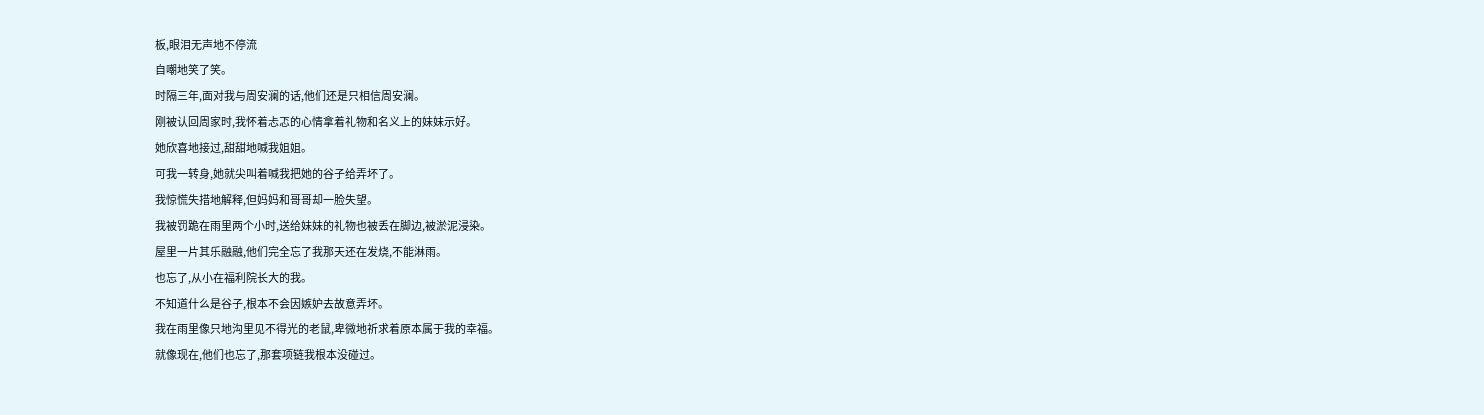板,眼泪无声地不停流
自嘲地笑了笑。
时隔三年,面对我与周安澜的话,他们还是只相信周安澜。
刚被认回周家时,我怀着忐忑的心情拿着礼物和名义上的妹妹示好。
她欣喜地接过,甜甜地喊我姐姐。
可我一转身,她就尖叫着喊我把她的谷子给弄坏了。
我惊慌失措地解释,但妈妈和哥哥却一脸失望。
我被罚跪在雨里两个小时,送给妹妹的礼物也被丢在脚边,被淤泥浸染。
屋里一片其乐融融,他们完全忘了我那天还在发烧,不能淋雨。
也忘了,从小在福利院长大的我。
不知道什么是谷子,根本不会因嫉妒去故意弄坏。
我在雨里像只地沟里见不得光的老鼠,卑微地祈求着原本属于我的幸福。
就像现在,他们也忘了,那套项链我根本没碰过。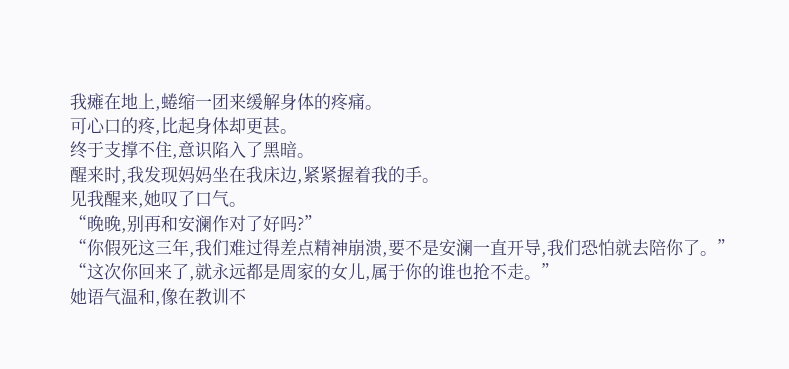我瘫在地上,蜷缩一团来缓解身体的疼痛。
可心口的疼,比起身体却更甚。
终于支撑不住,意识陷入了黑暗。
醒来时,我发现妈妈坐在我床边,紧紧握着我的手。
见我醒来,她叹了口气。
“晚晚,别再和安澜作对了好吗?”
“你假死这三年,我们难过得差点精神崩溃,要不是安澜一直开导,我们恐怕就去陪你了。”
“这次你回来了,就永远都是周家的女儿,属于你的谁也抢不走。”
她语气温和,像在教训不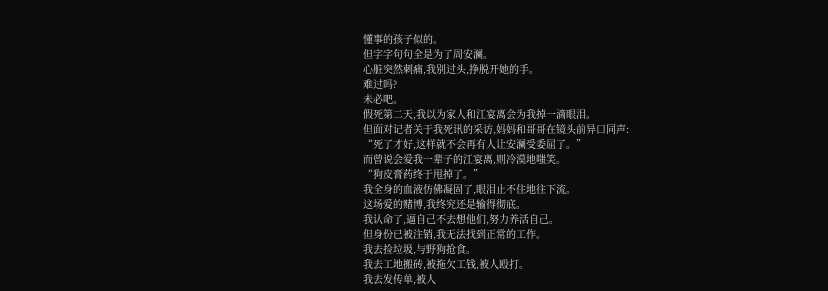懂事的孩子似的。
但字字句句全是为了周安澜。
心脏突然刺痛,我别过头,挣脱开她的手。
难过吗?
未必吧。
假死第二天,我以为家人和江宴离会为我掉一滴眼泪。
但面对记者关于我死讯的采访,妈妈和哥哥在镜头前异口同声:
“死了才好,这样就不会再有人让安澜受委屈了。”
而曾说会爱我一辈子的江宴离,则冷漠地嗤笑。
“狗皮膏药终于甩掉了。”
我全身的血液仿佛凝固了,眼泪止不住地往下流。
这场爱的赌博,我终究还是输得彻底。
我认命了,逼自己不去想他们,努力养活自己。
但身份已被注销,我无法找到正常的工作。
我去捡垃圾,与野狗抢食。
我去工地搬砖,被拖欠工钱,被人殴打。
我去发传单,被人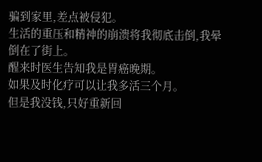骗到家里,差点被侵犯。
生活的重压和精神的崩溃将我彻底击倒,我晕倒在了街上。
醒来时医生告知我是胃癌晚期。
如果及时化疗可以让我多活三个月。
但是我没钱,只好重新回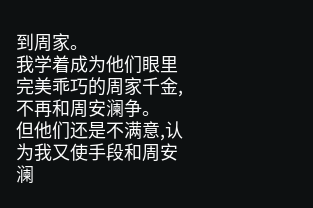到周家。
我学着成为他们眼里完美乖巧的周家千金,不再和周安澜争。
但他们还是不满意,认为我又使手段和周安澜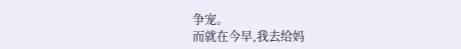争宠。
而就在今早,我去给妈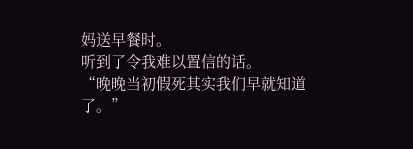妈送早餐时。
听到了令我难以置信的话。
“晚晚当初假死其实我们早就知道了。”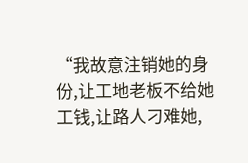“我故意注销她的身份,让工地老板不给她工钱,让路人刁难她,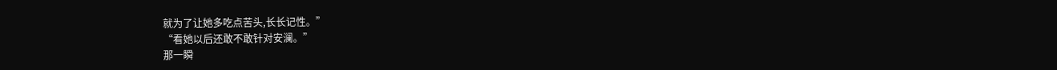就为了让她多吃点苦头,长长记性。”
“看她以后还敢不敢针对安澜。”
那一瞬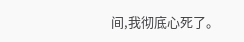间,我彻底心死了。